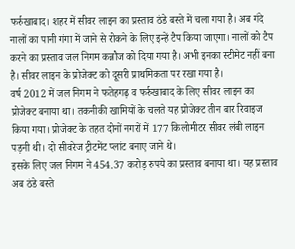फर्रुखाबाद। शहर में सीवर लाइन का प्रस्ताव ठंडे बस्ते में चला गया है। अब गंदे नालों का पानी गंगा में जाने से रोकने के लिए इन्हें टैप किया जाएगा। नालों को टैप करने का प्रस्ताव जल निगम कन्नौज को दिया गया है। अभी इनका स्टीमेट नहीं बना है। सीवर लाइन के प्रोजेक्ट को दूसरी प्राथमिकता पर रखा गया है।
वर्ष 2012 में जल निगम ने फतेहगढ़ व फर्रुखाबाद के लिए सीवर लाइन का प्रोजेक्ट बनाया था। तकनीकी खामियों के चलते यह प्रोजेक्ट तीन बार रिवाइज किया गया। प्रोजेक्ट के तहत दोनों नगरों में 177 किलोमीटर सीवर लंबी लाइन पड़नी थी। दो सीवरेज ट्रीटमेंट प्लांट बनाए जाने थे।
इसके लिए जल निगम ने 454.37 करोड़ रुपये का प्रस्ताव बनाया था। यह प्रस्ताव अब ठंडे बस्ते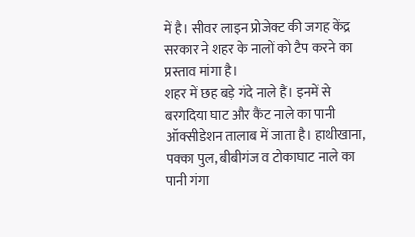में है। सीवर लाइन प्रोजेक्ट की जगह केंद्र सरकार ने शहर के नालों को टैप करने का प्रस्ताव मांगा है।
शहर में छह बड़े गंदे नाले हैं। इनमें से बरगदिया घाट और कैंट नाले का पानी ऑक्सीडेशन तालाब में जाता है। हाथीखाना, पक्का पुल, बीबीगंज व टोकाघाट नाले का पानी गंगा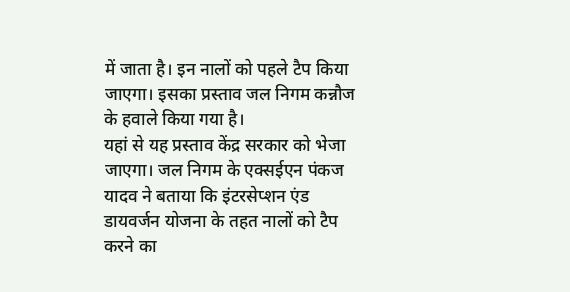में जाता है। इन नालों को पहले टैप किया जाएगा। इसका प्रस्ताव जल निगम कन्नौज के हवाले किया गया है।
यहां से यह प्रस्ताव केंद्र सरकार को भेजा जाएगा। जल निगम के एक्सईएन पंकज यादव ने बताया कि इंटरसेप्शन एंड डायवर्जन योजना के तहत नालों को टैप करने का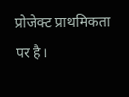प्रोजेक्ट प्राथमिकता पर है।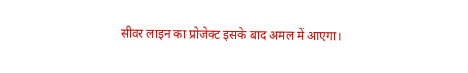सीवर लाइन का प्रोजेक्ट इसके बाद अमल में आएगा।